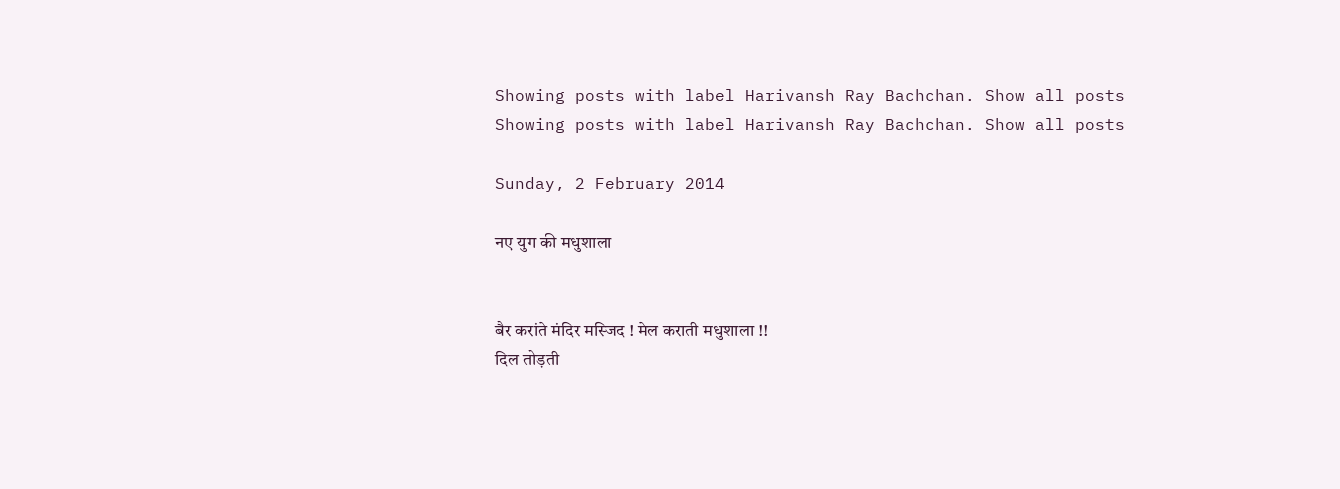Showing posts with label Harivansh Ray Bachchan. Show all posts
Showing posts with label Harivansh Ray Bachchan. Show all posts

Sunday, 2 February 2014

नए युग की मधुशाला


बैर करांते मंदिर मस्जिद ! मेल कराती मधुशाला !!
दिल तोड़ती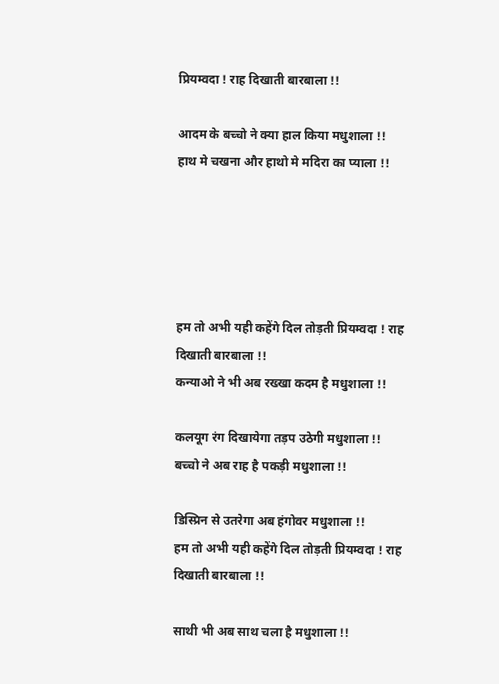प्रियम्वदा ! राह दिखाती बारबाला !!

आदम के बच्चो ने क्या हाल किया मधुशाला !!
हाथ मे चखना और हाथो मे मदिरा का प्याला !!





हम तो अभी यही कहेंगे दिल तोड़ती प्रियम्वदा ! राह दिखाती बारबाला !!
कन्याओ ने भी अब रख्खा कदम है मधुशाला !!

कलयूग रंग दिखायेगा तड़प उठेगी मधुशाला !!
बच्चो ने अब राह है पकड़ी मधुशाला !!

डिस्प्रिन से उतरेगा अब हंगोवर मधुशाला !!
हम तो अभी यही कहेंगे दिल तोड़ती प्रियम्वदा ! राह दिखाती बारबाला !!

साथी भी अब साथ चला है मधुशाला !!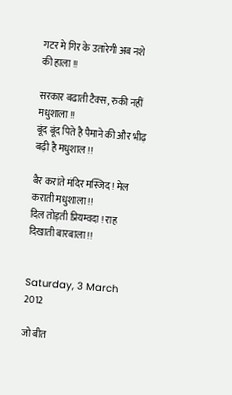गटर मे गिर के उतारेगी अब नशे की हाला !!

सरकार बढाती टैक्स, रुकी नहीं मधुशाला !!
बूंद बूंद पिते है पैमाने की और भीढ़ बढ़ी है मधुशाल !!

बैर करांते मंदिर मस्जिद ! मेल कराती मधुशाला !!
दिल तोड़ती प्रियम्वदा ! राह दिखाती बारबाला !!


Saturday, 3 March 2012

जो बीत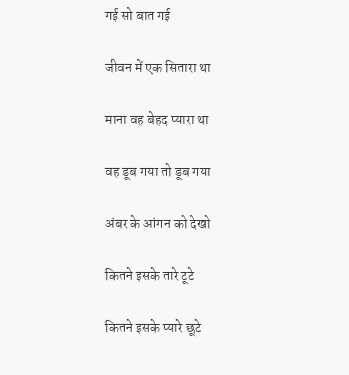गई सो बात गई

जीवन में एक सितारा था

माना वह बेहद प्यारा था

वह डूब गया तो डूब गया

अंबर के आंगन को देखो

कितने इसके तारे टूटे

कितने इसके प्यारे छूटे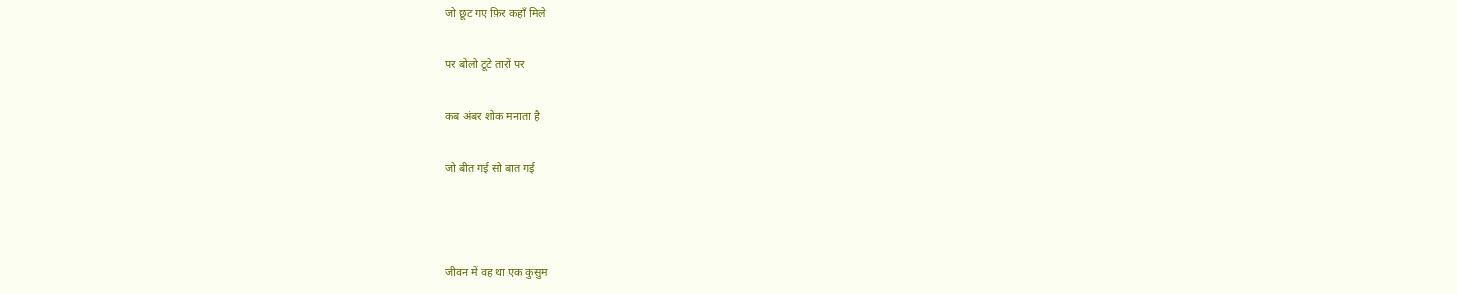जो छूट गए फ़िर कहाँ मिले

पर बोलो टूटे तारों पर

कब अंबर शोक मनाता है

जो बीत गई सो बात गई



जीवन में वह था एक कुसुम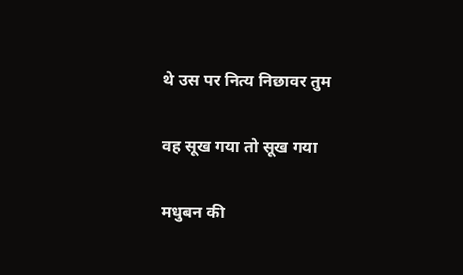थे उस पर नित्य निछावर तुम

वह सूख गया तो सूख गया

मधुबन की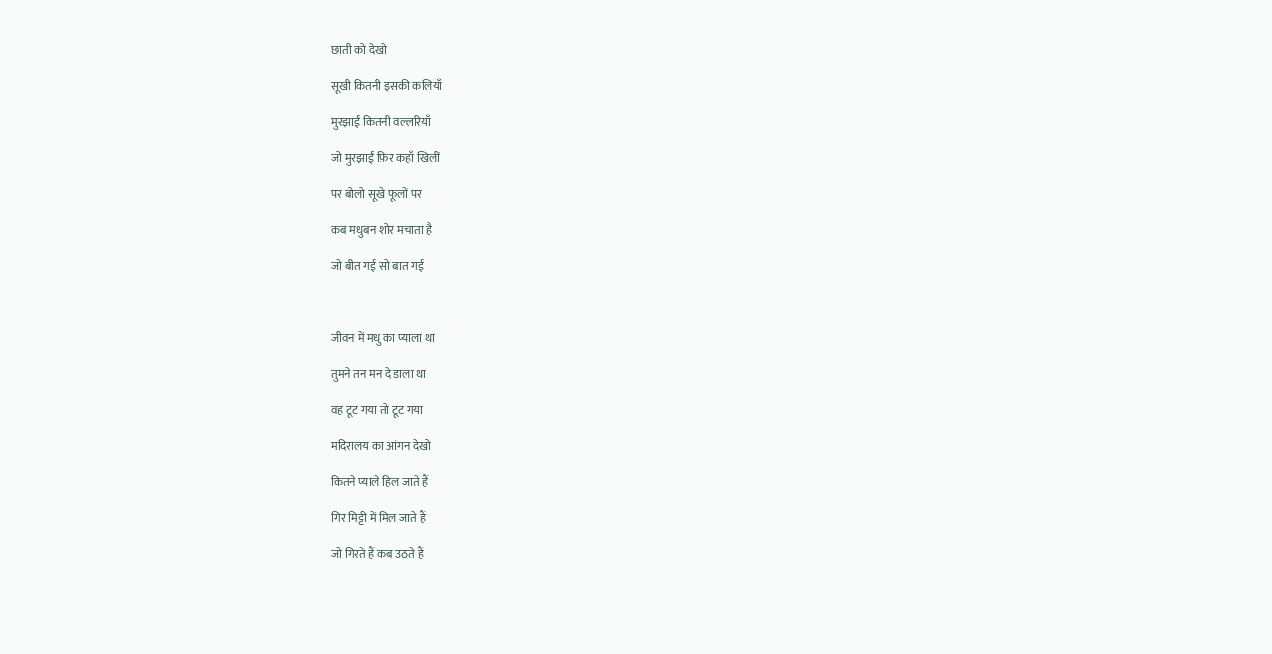छाती को देखो

सूखी कितनी इसकी कलियाँ

मुरझाईं कितनी वल्लरियाँ

जो मुरझाईं फ़िर कहाँ खिलीं

पर बोलो सूखे फूलों पर

कब मधुबन शोर मचाता है

जो बीत गई सो बात गई



जीवन में मधु का प्याला था

तुमने तन मन दे डाला था

वह टूट गया तो टूट गया

मदिरालय का आंगन देखो

कितने प्याले हिल जाते हैं

गिर मिट्टी में मिल जाते हैं

जो गिरते हैं कब उठते हैं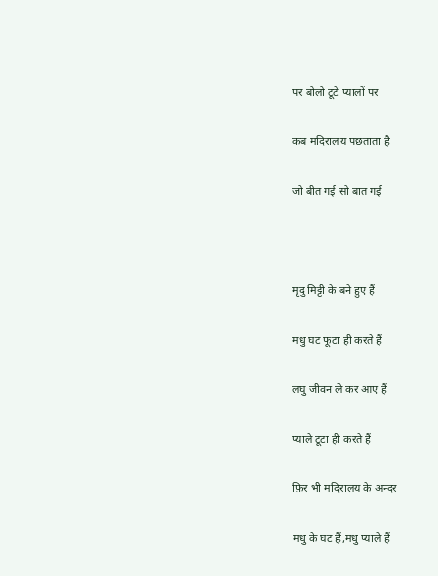पर बोलो टूटे प्यालों पर

कब मदिरालय पछताता है

जो बीत गई सो बात गई



मृदु मिट्टी के बने हुए हैं

मधु घट फूटा ही करते हैं

लघु जीवन ले कर आए हैं

प्याले टूटा ही करते हैं

फ़िर भी मदिरालय के अन्दर

मधु के घट हैं,मधु प्याले हैं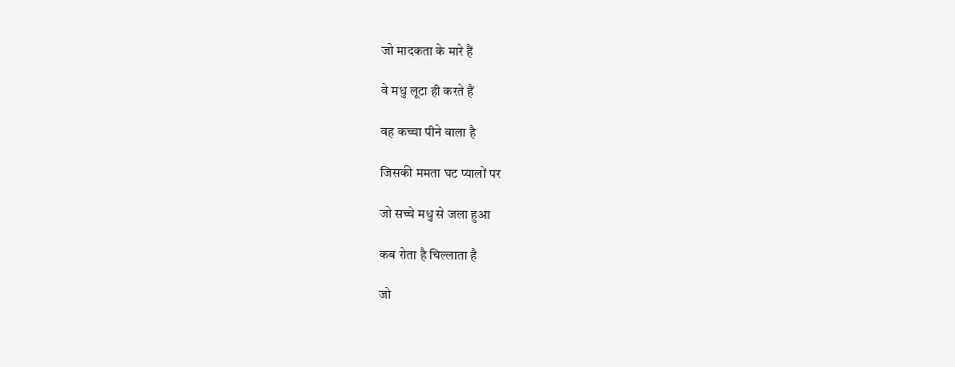जो मादकता के मारे हैं

वे मधु लूटा ही करते हैं

वह कच्चा पीने वाला है

जिसकी ममता घट प्यालों पर

जो सच्चे मधु से जला हुआ

कब रोता है चिल्लाता है

जो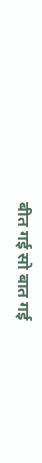बीत गई सो बात गई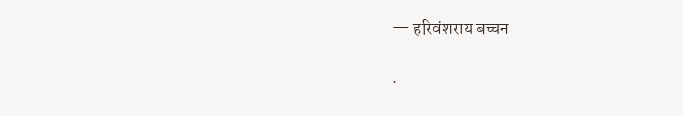— हरिवंशराय बच्चन

.